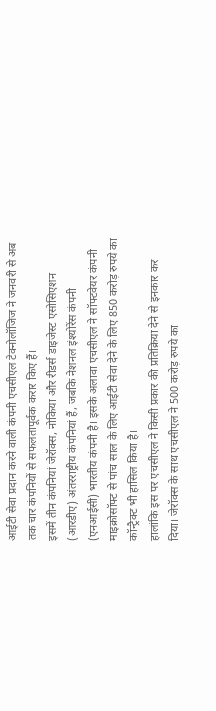आईटी सेवा प्रदान करने वाली कंपनी एचसीएल टेक्नोलॉजिज ने जनवरी से अब तक चार कंपनियों से सफलतापूर्वक करार किए हैं।
इसमें तीन कंपनियां जेरॉक्स, नोकिया और रीडर्स डाइजेस्ट एसोसिएशन (आरडीए) अंतरराष्ट्रीय कंपनियां हैं, जबकि नेशनल इंश्योरेंस कंपनी (एनआईसी) भारतीय कंपनी है। इसके अलावा एचसीएल ने सॉफ्टवेयर कंपनी माइक्रोसॉफ्ट से पांच साल के लिए आईटी सेवा देने के लिए 850 करोड़ रुपये का कॉन्ट्रैक्ट भी हासिल किया है।
हालांकि इस पर एचसीएल ने किसी प्रकार की प्रतिक्रिया देने से इनकार कर दिया। जेरॉक्स के साथ एचसीएल ने 500 करोड़ रुपये का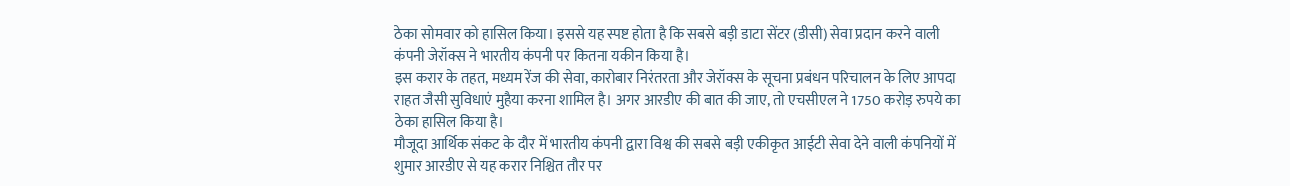ठेका सोमवार को हासिल किया। इससे यह स्पष्ट होता है कि सबसे बड़ी डाटा सेंटर (डीसी) सेवा प्रदान करने वाली कंपनी जेरॉक्स ने भारतीय कंपनी पर कितना यकीन किया है।
इस करार के तहत, मध्यम रेंज की सेवा, कारोबार निरंतरता और जेरॉक्स के सूचना प्रबंधन परिचालन के लिए आपदा राहत जैसी सुविधाएं मुहैया करना शामिल है। अगर आरडीए की बात की जाए, तो एचसीएल ने 1750 करोड़ रुपये का ठेका हासिल किया है।
मौजूदा आर्थिक संकट के दौर में भारतीय कंपनी द्वारा विश्व की सबसे बड़ी एकीकृत आईटी सेवा देने वाली कंपनियों में शुमार आरडीए से यह करार निश्चित तौर पर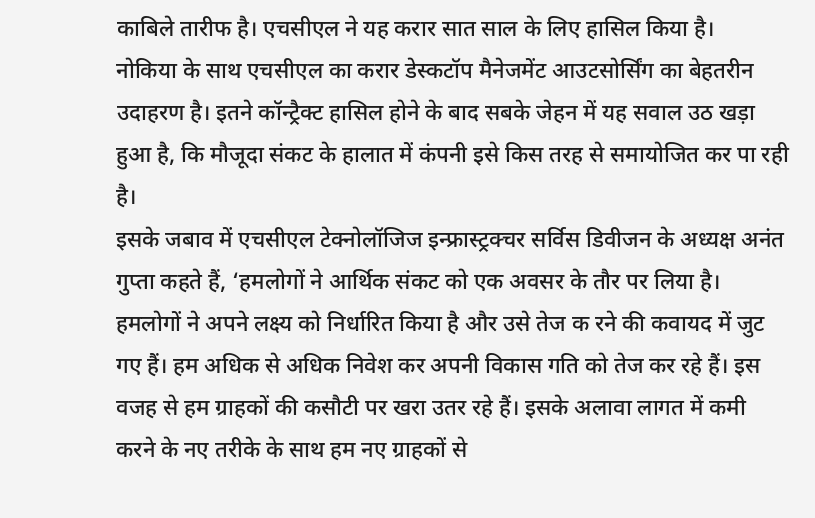काबिले तारीफ है। एचसीएल ने यह करार सात साल के लिए हासिल किया है।
नोकिया के साथ एचसीएल का करार डेस्कटॉप मैनेजमेंट आउटसोर्सिंग का बेहतरीन उदाहरण है। इतने कॉन्ट्रैक्ट हासिल होने के बाद सबके जेहन में यह सवाल उठ खड़ा हुआ है, कि मौजूदा संकट के हालात में कंपनी इसे किस तरह से समायोजित कर पा रही है।
इसके जबाव में एचसीएल टेक्नोलॉजिज इन्फ्रास्ट्रक्चर सर्विस डिवीजन के अध्यक्ष अनंत गुप्ता कहते हैं, ‘हमलोगों ने आर्थिक संकट को एक अवसर के तौर पर लिया है। हमलोगों ने अपने लक्ष्य को निर्धारित किया है और उसे तेज क रने की कवायद में जुट गए हैं। हम अधिक से अधिक निवेश कर अपनी विकास गति को तेज कर रहे हैं। इस वजह से हम ग्राहकों की कसौटी पर खरा उतर रहे हैं। इसके अलावा लागत में कमी करने के नए तरीके के साथ हम नए ग्राहकों से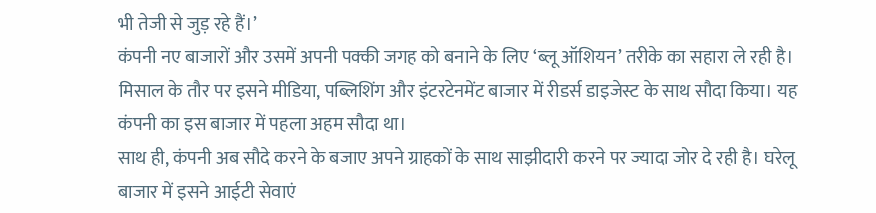भी तेजी से जुड़ रहे हैं।’
कंपनी नए बाजारों और उसमें अपनी पक्की जगह को बनाने के लिए ‘ब्लू ऑशियन’ तरीके का सहारा ले रही है। मिसाल के तौर पर इसने मीडिया, पब्लिशिंग और इंटरटेनमेंट बाजार में रीडर्स डाइजेस्ट के साथ सौदा किया। यह कंपनी का इस बाजार में पहला अहम सौदा था।
साथ ही, कंपनी अब सौदे करने के बजाए अपने ग्राहकों के साथ साझीदारी करने पर ज्यादा जोर दे रही है। घरेलू बाजार में इसने आईटी सेवाएं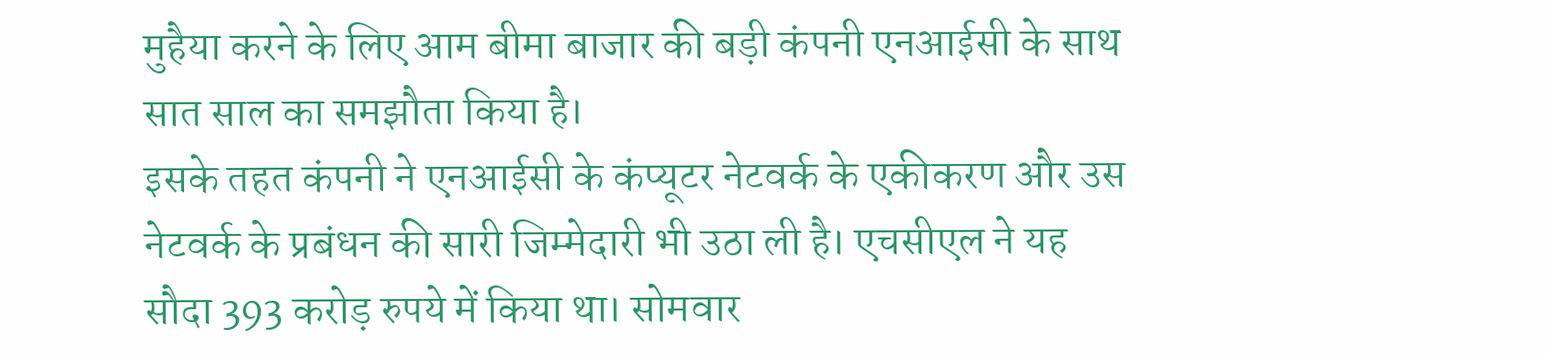मुहैया करने के लिए आम बीमा बाजार की बड़ी कंपनी एनआईसी के साथ सात साल का समझौता किया है।
इसके तहत कंपनी ने एनआईसी के कंप्यूटर नेटवर्क के एकीकरण और उस नेटवर्क के प्रबंधन की सारी जिम्मेदारी भी उठा ली है। एचसीएल ने यह सौदा 393 करोड़ रुपये में किया था। सोमवार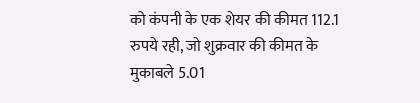को कंपनी के एक शेयर की कीमत 112.1 रुपये रही, जो शुक्रवार की कीमत के मुकाबले 5.01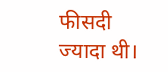फीसदी ज्यादा थी।